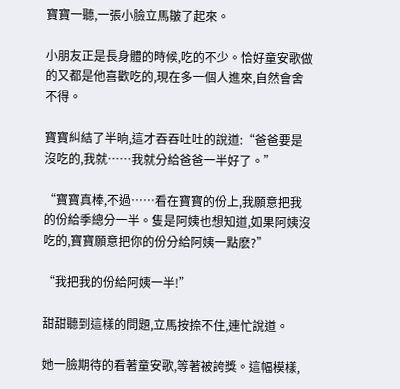寶寶一聽,一張小臉立馬皺了起來。

小朋友正是長身體的時候,吃的不少。恰好童安歌做的又都是他喜歡吃的,現在多一個人進來,自然會舍不得。

寶寶糾結了半晌,這才吞吞吐吐的說道:“爸爸要是沒吃的,我就……我就分給爸爸一半好了。”

“寶寶真棒,不過……看在寶寶的份上,我願意把我的份給季總分一半。隻是阿姨也想知道,如果阿姨沒吃的,寶寶願意把你的份分給阿姨一點麽?”

“我把我的份給阿姨一半!”

甜甜聽到這樣的問題,立馬按捺不住,連忙說道。

她一臉期待的看著童安歌,等著被誇獎。這幅模樣,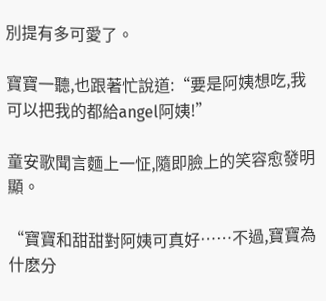別提有多可愛了。

寶寶一聽,也跟著忙說道:“要是阿姨想吃,我可以把我的都給angel阿姨!”

童安歌聞言麵上一怔,隨即臉上的笑容愈發明顯。

“寶寶和甜甜對阿姨可真好……不過,寶寶為什麽分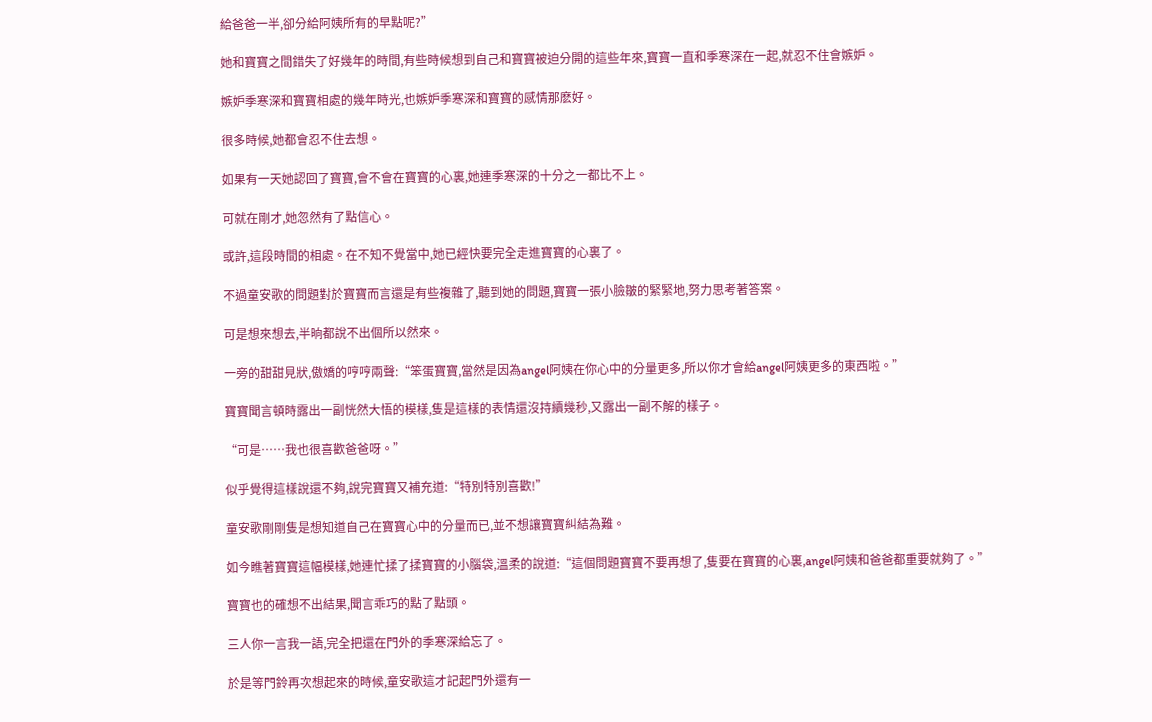給爸爸一半,卻分給阿姨所有的早點呢?”

她和寶寶之間錯失了好幾年的時間,有些時候想到自己和寶寶被迫分開的這些年來,寶寶一直和季寒深在一起,就忍不住會嫉妒。

嫉妒季寒深和寶寶相處的幾年時光,也嫉妒季寒深和寶寶的感情那麽好。

很多時候,她都會忍不住去想。

如果有一天她認回了寶寶,會不會在寶寶的心裏,她連季寒深的十分之一都比不上。

可就在剛才,她忽然有了點信心。

或許,這段時間的相處。在不知不覺當中,她已經快要完全走進寶寶的心裏了。

不過童安歌的問題對於寶寶而言還是有些複雜了,聽到她的問題,寶寶一張小臉皺的緊緊地,努力思考著答案。

可是想來想去,半晌都說不出個所以然來。

一旁的甜甜見狀,傲嬌的哼哼兩聲:“笨蛋寶寶,當然是因為angel阿姨在你心中的分量更多,所以你才會給angel阿姨更多的東西啦。”

寶寶聞言頓時露出一副恍然大悟的模樣,隻是這樣的表情還沒持續幾秒,又露出一副不解的樣子。

“可是……我也很喜歡爸爸呀。”

似乎覺得這樣說還不夠,說完寶寶又補充道:“特別特別喜歡!”

童安歌剛剛隻是想知道自己在寶寶心中的分量而已,並不想讓寶寶糾結為難。

如今瞧著寶寶這幅模樣,她連忙揉了揉寶寶的小腦袋,溫柔的說道:“這個問題寶寶不要再想了,隻要在寶寶的心裏,angel阿姨和爸爸都重要就夠了。”

寶寶也的確想不出結果,聞言乖巧的點了點頭。

三人你一言我一語,完全把還在門外的季寒深給忘了。

於是等門鈴再次想起來的時候,童安歌這才記起門外還有一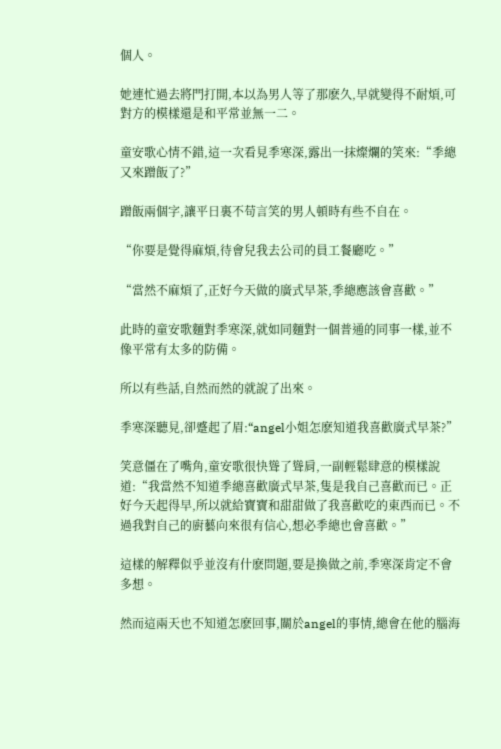個人。

她連忙過去將門打開,本以為男人等了那麽久,早就變得不耐煩,可對方的模樣還是和平常並無一二。

童安歌心情不錯,這一次看見季寒深,露出一抹燦爛的笑來:“季總又來蹭飯了?”

蹭飯兩個字,讓平日裏不苟言笑的男人頓時有些不自在。

“你要是覺得麻煩,待會兒我去公司的員工餐廳吃。”

“當然不麻煩了,正好今天做的廣式早茶,季總應該會喜歡。”

此時的童安歌麵對季寒深,就如同麵對一個普通的同事一樣,並不像平常有太多的防備。

所以有些話,自然而然的就說了出來。

季寒深聽見,卻蹙起了眉:“angel小姐怎麽知道我喜歡廣式早茶?”

笑意僵在了嘴角,童安歌很快聳了聳肩,一副輕鬆肆意的模樣說道:“我當然不知道季總喜歡廣式早茶,隻是我自己喜歡而已。正好今天起得早,所以就給寶寶和甜甜做了我喜歡吃的東西而已。不過我對自己的廚藝向來很有信心,想必季總也會喜歡。”

這樣的解釋似乎並沒有什麽問題,要是換做之前,季寒深肯定不會多想。

然而這兩天也不知道怎麽回事,關於angel的事情,總會在他的腦海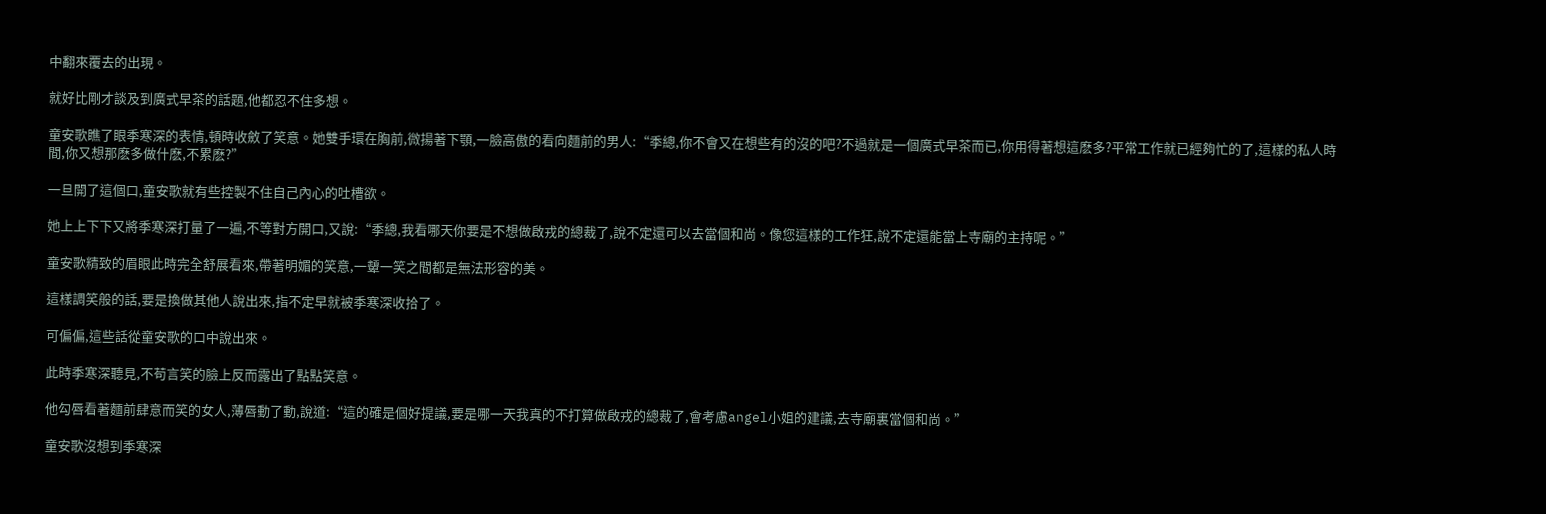中翻來覆去的出現。

就好比剛才談及到廣式早茶的話題,他都忍不住多想。

童安歌瞧了眼季寒深的表情,頓時收斂了笑意。她雙手環在胸前,微揚著下顎,一臉高傲的看向麵前的男人:“季總,你不會又在想些有的沒的吧?不過就是一個廣式早茶而已,你用得著想這麽多?平常工作就已經夠忙的了,這樣的私人時間,你又想那麽多做什麽,不累麽?”

一旦開了這個口,童安歌就有些控製不住自己內心的吐槽欲。

她上上下下又將季寒深打量了一遍,不等對方開口,又說:“季總,我看哪天你要是不想做啟戎的總裁了,說不定還可以去當個和尚。像您這樣的工作狂,說不定還能當上寺廟的主持呢。”

童安歌精致的眉眼此時完全舒展看來,帶著明媚的笑意,一顰一笑之間都是無法形容的美。

這樣調笑般的話,要是換做其他人說出來,指不定早就被季寒深收拾了。

可偏偏,這些話從童安歌的口中說出來。

此時季寒深聽見,不苟言笑的臉上反而露出了點點笑意。

他勾唇看著麵前肆意而笑的女人,薄唇動了動,說道:“這的確是個好提議,要是哪一天我真的不打算做啟戎的總裁了,會考慮angel小姐的建議,去寺廟裏當個和尚。”

童安歌沒想到季寒深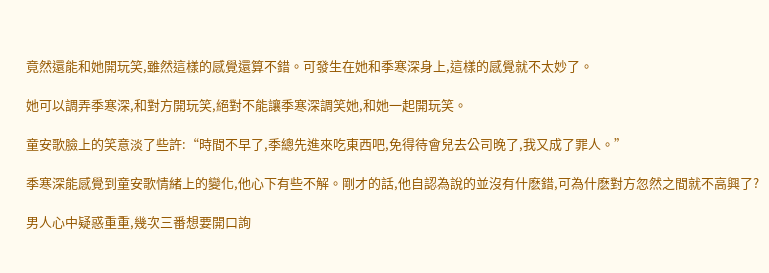竟然還能和她開玩笑,雖然這樣的感覺還算不錯。可發生在她和季寒深身上,這樣的感覺就不太妙了。

她可以調弄季寒深,和對方開玩笑,絕對不能讓季寒深調笑她,和她一起開玩笑。

童安歌臉上的笑意淡了些許:“時間不早了,季總先進來吃東西吧,免得待會兒去公司晚了,我又成了罪人。”

季寒深能感覺到童安歌情緒上的變化,他心下有些不解。剛才的話,他自認為說的並沒有什麽錯,可為什麽對方忽然之間就不高興了?

男人心中疑惑重重,幾次三番想要開口詢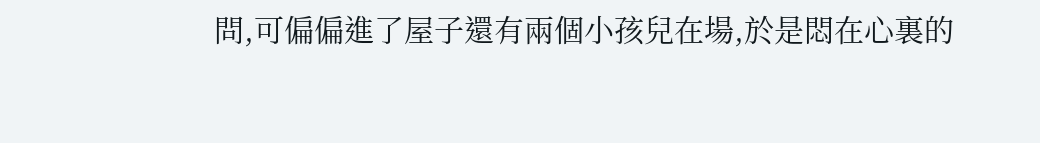問,可偏偏進了屋子還有兩個小孩兒在場,於是悶在心裏的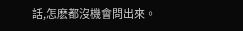話,怎麽都沒機會問出來。